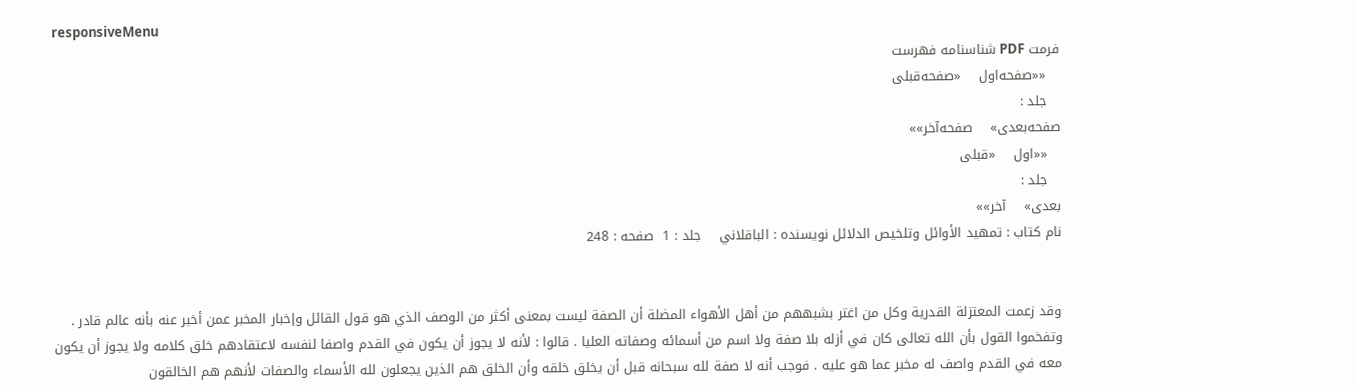responsiveMenu
فرمت PDF شناسنامه فهرست
   ««صفحه‌اول    «صفحه‌قبلی
   جلد :
صفحه‌بعدی»    صفحه‌آخر»»
   ««اول    «قبلی
   جلد :
بعدی»    آخر»»
نام کتاب : تمهيد الأوائل وتلخيص الدلائل نویسنده : الباقلاني    جلد : 1  صفحه : 248


وقد زعمت المعتزلة القدرية وكل من اغتر بشبههم من أهل الأهواء المضلة أن الصفة ليست بمعنى أكثر من الوصف الذي هو قول القائل وإخبار المخبر عمن أخبر عنه بأنه عالم قادر . وتفخموا القول بأن الله تعالى كان في أزله بلا صفة ولا اسم من أسمائه وصفاته العليا . قالوا : لأنه لا يجوز أن يكون في القدم واصفا لنفسه لاعتقادهم خلق كلامه ولا يجوز أن يكون معه في القدم واصف له مخبر عما هو عليه . فوجب أنه لا صفة لله سبحانه قبل أن يخلق خلقه وأن الخلق هم الذين يجعلون لله الأسماء والصفات لأنهم هم الخالقون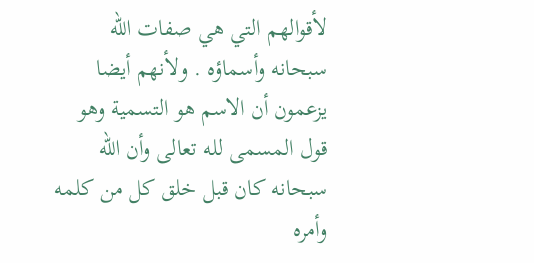لأقوالهم التي هي صفات الله سبحانه وأسماؤه . ولأنهم أيضا يزعمون أن الاسم هو التسمية وهو قول المسمى لله تعالى وأن الله سبحانه كان قبل خلق كل من كلمه وأمره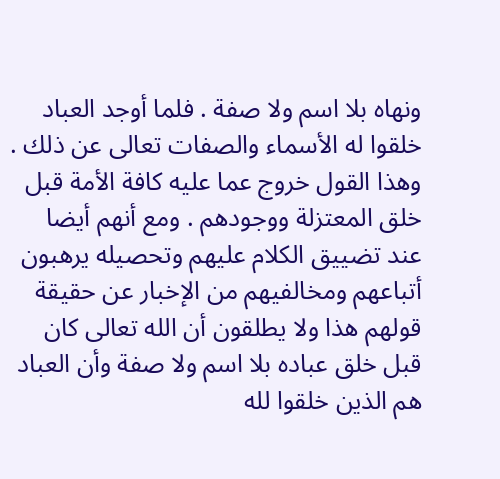ونهاه بلا اسم ولا صفة . فلما أوجد العباد خلقوا له الأسماء والصفات تعالى عن ذلك .
وهذا القول خروج عما عليه كافة الأمة قبل خلق المعتزلة ووجودهم . ومع أنهم أيضا عند تضييق الكلام عليهم وتحصيله يرهبون أتباعهم ومخالفيهم من الإخبار عن حقيقة قولهم هذا ولا يطلقون أن الله تعالى كان قبل خلق عباده بلا اسم ولا صفة وأن العباد هم الذين خلقوا لله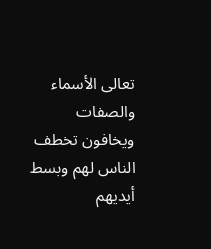تعالى الأسماء والصفات ويخافون تخطف الناس لهم وبسط أيديهم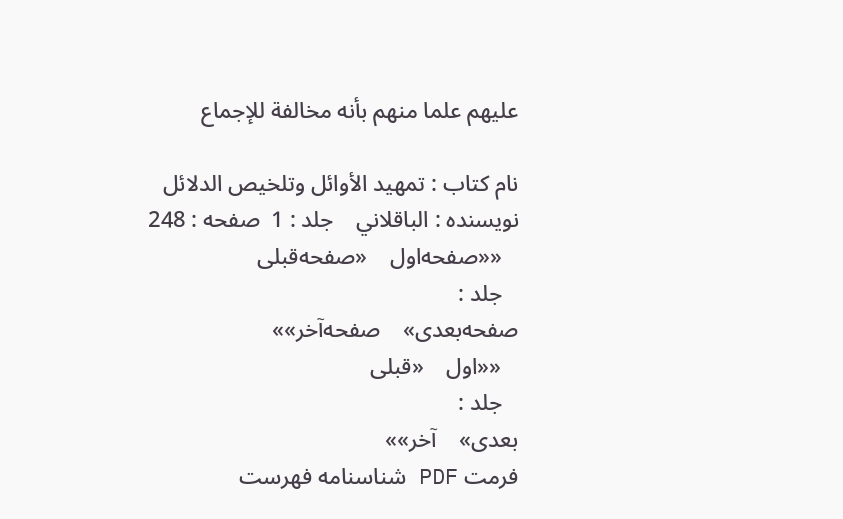عليهم علما منهم بأنه مخالفة للإجماع

نام کتاب : تمهيد الأوائل وتلخيص الدلائل نویسنده : الباقلاني    جلد : 1  صفحه : 248
   ««صفحه‌اول    «صفحه‌قبلی
   جلد :
صفحه‌بعدی»    صفحه‌آخر»»
   ««اول    «قبلی
   جلد :
بعدی»    آخر»»
فرمت PDF شناسنامه فهرست